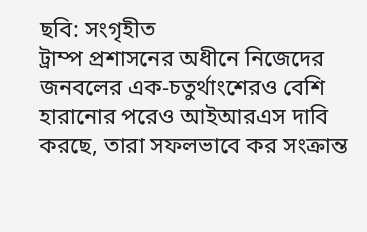ছবি: সংগৃহীত
ট্রাম্প প্রশাসনের অধীনে নিজেদের জনবলের এক-চতুর্থাংশেরও বেশি হারানোর পরেও আইআরএস দাবি করছে, তারা সফলভাবে কর সংক্রান্ত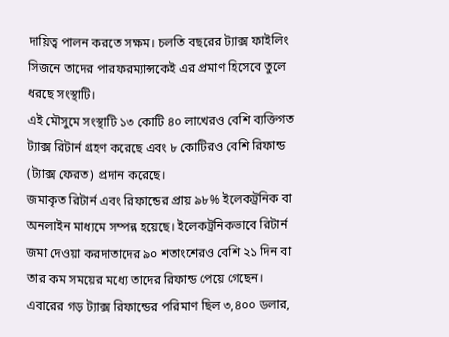দায়িত্ব পালন করতে সক্ষম। চলতি বছরের ট্যাক্স ফাইলিং সিজনে তাদের পারফরম্যান্সকেই এর প্রমাণ হিসেবে তুলে ধরছে সংস্থাটি।
এই মৌসুমে সংস্থাটি ১৩ কোটি ৪০ লাখেরও বেশি ব্যক্তিগত ট্যাক্স রিটার্ন গ্রহণ করেছে এবং ৮ কোটিরও বেশি রিফান্ড (ট্যাক্স ফেরত) প্রদান করেছে।
জমাকৃত রিটার্ন এবং রিফান্ডের প্রায় ৯৮% ইলেকট্রনিক বা অনলাইন মাধ্যমে সম্পন্ন হয়েছে। ইলেকট্রনিকভাবে রিটার্ন জমা দেওয়া করদাতাদের ৯০ শতাংশেরও বেশি ২১ দিন বা তার কম সময়ের মধ্যে তাদের রিফান্ড পেয়ে গেছেন। এবারের গড় ট্যাক্স রিফান্ডের পরিমাণ ছিল ৩,৪০০ ডলার,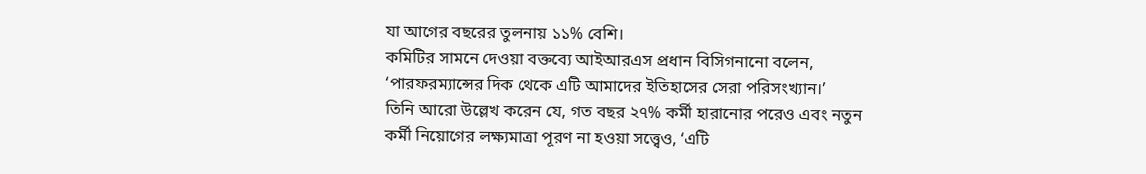যা আগের বছরের তুলনায় ১১% বেশি।
কমিটির সামনে দেওয়া বক্তব্যে আইআরএস প্রধান বিসিগনানো বলেন, ‘পারফরম্যান্সের দিক থেকে এটি আমাদের ইতিহাসের সেরা পরিসংখ্যান।’
তিনি আরো উল্লেখ করেন যে, গত বছর ২৭% কর্মী হারানোর পরেও এবং নতুন কর্মী নিয়োগের লক্ষ্যমাত্রা পূরণ না হওয়া সত্ত্বেও, ‘এটি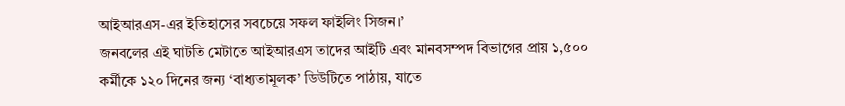আইআরএস-এর ইতিহাসের সবচেয়ে সফল ফাইলিং সিজন।’
জনবলের এই ঘাটতি মেটাতে আইআরএস তাদের আইটি এবং মানবসম্পদ বিভাগের প্রায় ১,৫০০ কর্মীকে ১২০ দিনের জন্য ‘বাধ্যতামূলক’ ডিউটিতে পাঠায়, যাতে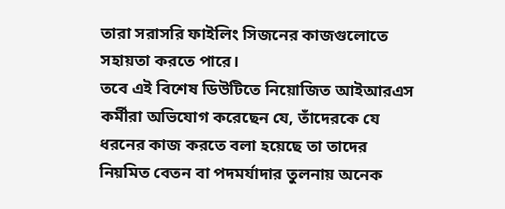তারা সরাসরি ফাইলিং সিজনের কাজগুলোতে সহায়তা করতে পারে।
তবে এই বিশেষ ডিউটিতে নিয়োজিত আইআরএস কর্মীরা অভিযোগ করেছেন যে, তাঁদেরকে যে ধরনের কাজ করতে বলা হয়েছে তা তাদের নিয়মিত বেতন বা পদমর্যাদার তুলনায় অনেক